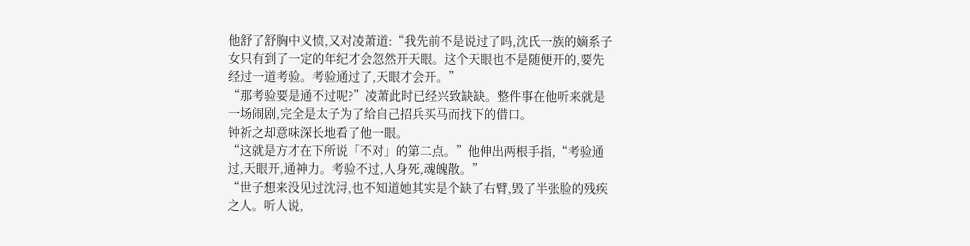他舒了舒胸中义愤,又对凌萧道:“我先前不是说过了吗,沈氏一族的嫡系子女只有到了一定的年纪才会忽然开天眼。这个天眼也不是随便开的,要先经过一道考验。考验通过了,天眼才会开。”
“那考验要是通不过呢?”凌萧此时已经兴致缺缺。整件事在他听来就是一场闹剧,完全是太子为了给自己招兵买马而找下的借口。
钟祈之却意味深长地看了他一眼。
“这就是方才在下所说「不对」的第二点。”他伸出两根手指,“考验通过,天眼开,通神力。考验不过,人身死,魂魄散。”
“世子想来没见过沈浔,也不知道她其实是个缺了右臂,毁了半张脸的残疾之人。听人说,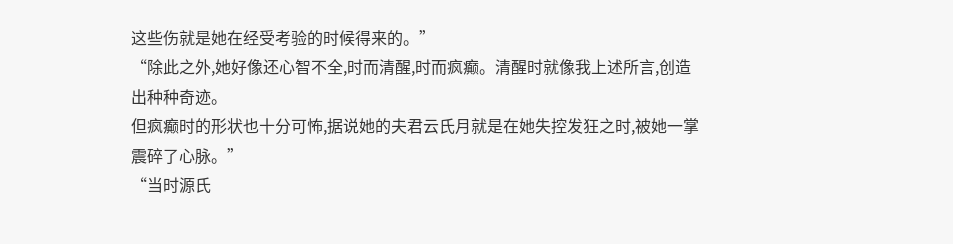这些伤就是她在经受考验的时候得来的。”
“除此之外,她好像还心智不全,时而清醒,时而疯癫。清醒时就像我上述所言,创造出种种奇迹。
但疯癫时的形状也十分可怖,据说她的夫君云氏月就是在她失控发狂之时,被她一掌震碎了心脉。”
“当时源氏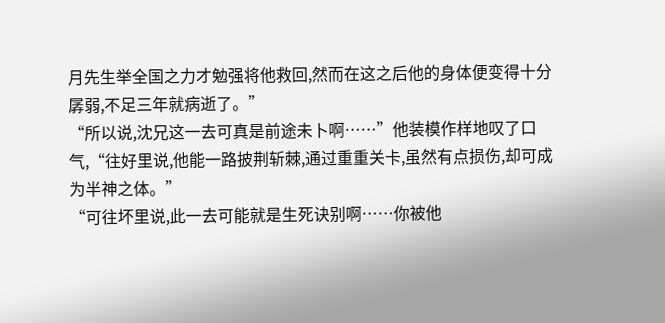月先生举全国之力才勉强将他救回,然而在这之后他的身体便变得十分孱弱,不足三年就病逝了。”
“所以说,沈兄这一去可真是前途未卜啊……”他装模作样地叹了口气,“往好里说,他能一路披荆斩棘,通过重重关卡,虽然有点损伤,却可成为半神之体。”
“可往坏里说,此一去可能就是生死诀别啊……你被他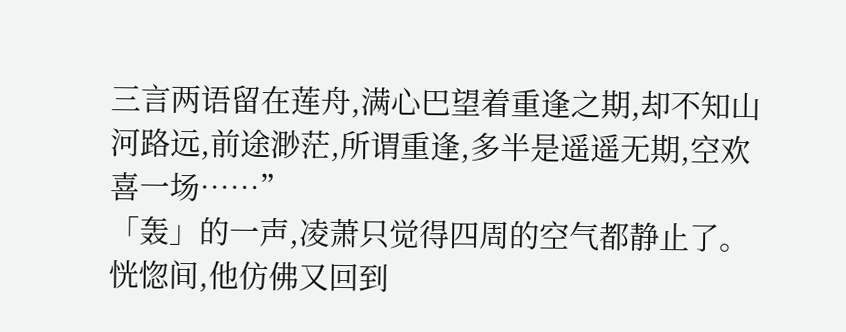三言两语留在莲舟,满心巴望着重逢之期,却不知山河路远,前途渺茫,所谓重逢,多半是遥遥无期,空欢喜一场……”
「轰」的一声,凌萧只觉得四周的空气都静止了。
恍惚间,他仿佛又回到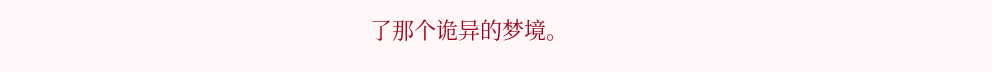了那个诡异的梦境。